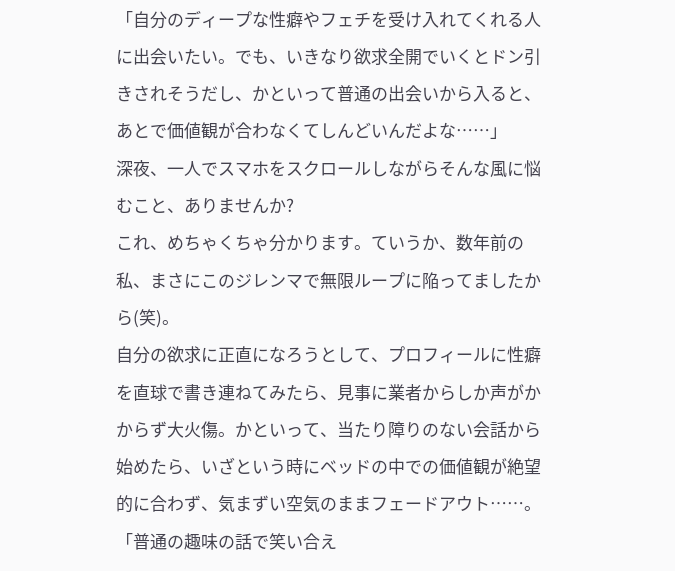「自分のディープな性癖やフェチを受け入れてくれる人に出会いたい。でも、いきなり欲求全開でいくとドン引きされそうだし、かといって普通の出会いから入ると、あとで価値観が合わなくてしんどいんだよな……」
深夜、一人でスマホをスクロールしながらそんな風に悩むこと、ありませんか?
これ、めちゃくちゃ分かります。ていうか、数年前の私、まさにこのジレンマで無限ループに陥ってましたから(笑)。
自分の欲求に正直になろうとして、プロフィールに性癖を直球で書き連ねてみたら、見事に業者からしか声がかからず大火傷。かといって、当たり障りのない会話から始めたら、いざという時にベッドの中での価値観が絶望的に合わず、気まずい空気のままフェードアウト……。
「普通の趣味の話で笑い合え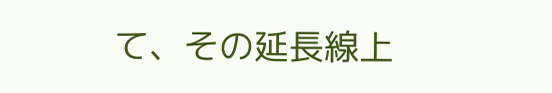て、その延長線上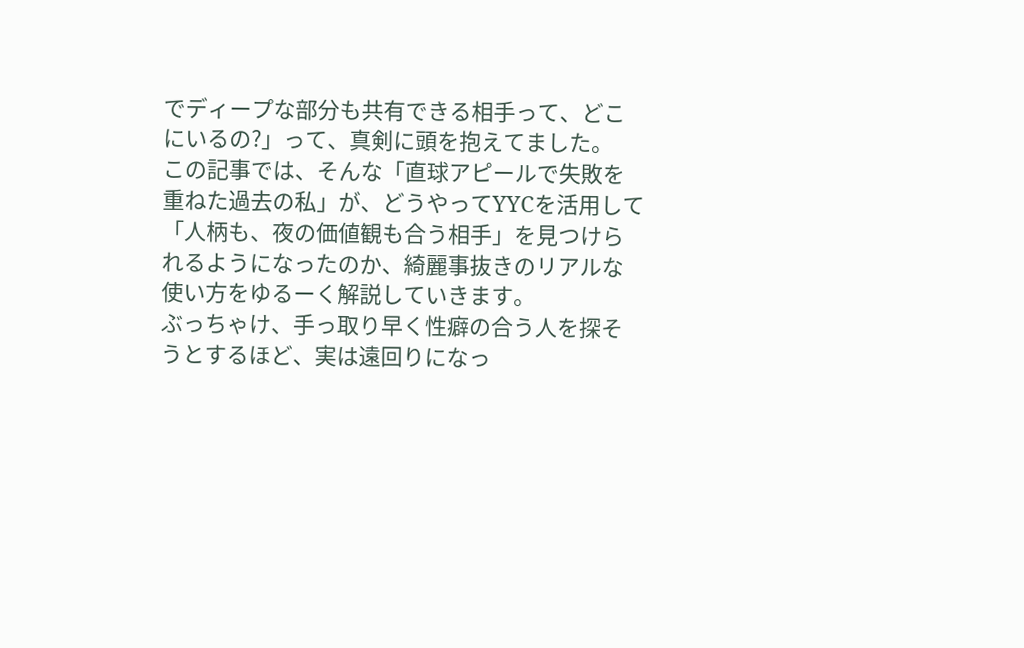でディープな部分も共有できる相手って、どこにいるの?」って、真剣に頭を抱えてました。
この記事では、そんな「直球アピールで失敗を重ねた過去の私」が、どうやってYYCを活用して「人柄も、夜の価値観も合う相手」を見つけられるようになったのか、綺麗事抜きのリアルな使い方をゆるーく解説していきます。
ぶっちゃけ、手っ取り早く性癖の合う人を探そうとするほど、実は遠回りになっ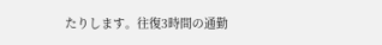たりします。往復3時間の通勤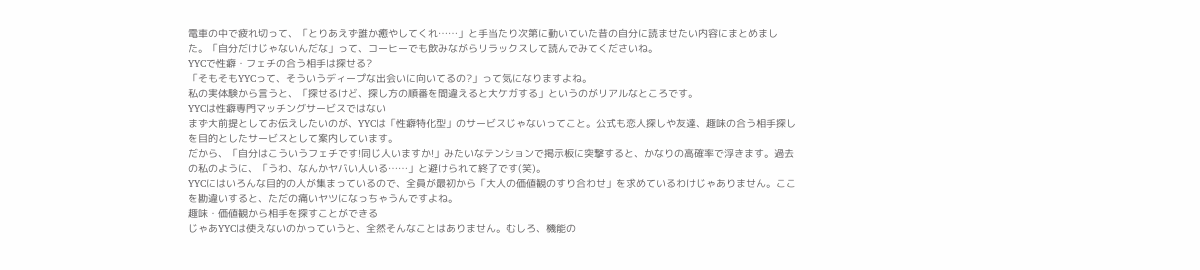電車の中で疲れ切って、「とりあえず誰か癒やしてくれ……」と手当たり次第に動いていた昔の自分に読ませたい内容にまとめました。「自分だけじゃないんだな」って、コーヒーでも飲みながらリラックスして読んでみてくださいね。
YYCで性癖・フェチの合う相手は探せる?
「そもそもYYCって、そういうディープな出会いに向いてるの?」って気になりますよね。
私の実体験から言うと、「探せるけど、探し方の順番を間違えると大ケガする」というのがリアルなところです。
YYCは性癖専門マッチングサービスではない
まず大前提としてお伝えしたいのが、YYCは「性癖特化型」のサービスじゃないってこと。公式も恋人探しや友達、趣味の合う相手探しを目的としたサービスとして案内しています。
だから、「自分はこういうフェチです!同じ人いますか!」みたいなテンションで掲示板に突撃すると、かなりの高確率で浮きます。過去の私のように、「うわ、なんかヤバい人いる……」と避けられて終了です(笑)。
YYCにはいろんな目的の人が集まっているので、全員が最初から「大人の価値観のすり合わせ」を求めているわけじゃありません。ここを勘違いすると、ただの痛いヤツになっちゃうんですよね。
趣味・価値観から相手を探すことができる
じゃあYYCは使えないのかっていうと、全然そんなことはありません。むしろ、機能の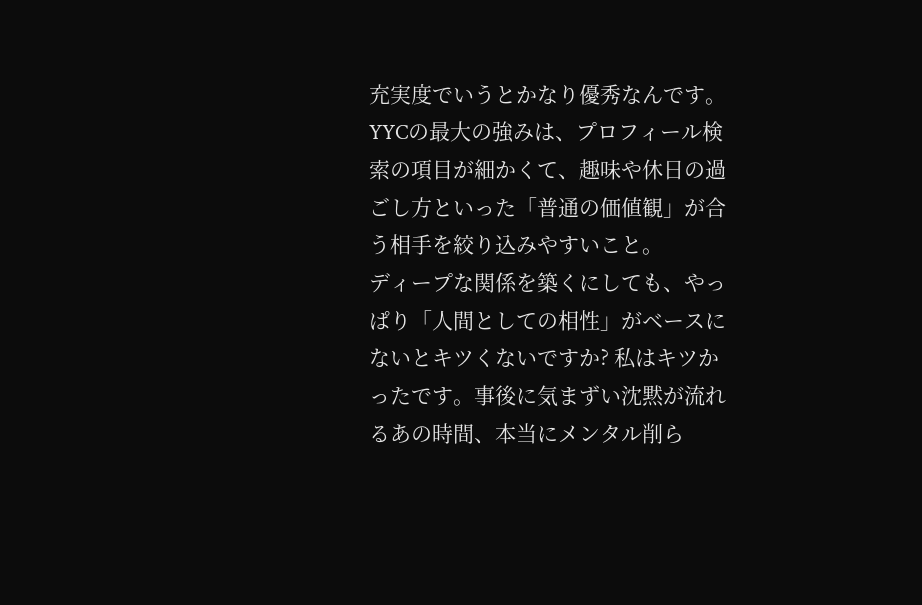充実度でいうとかなり優秀なんです。
YYCの最大の強みは、プロフィール検索の項目が細かくて、趣味や休日の過ごし方といった「普通の価値観」が合う相手を絞り込みやすいこと。
ディープな関係を築くにしても、やっぱり「人間としての相性」がベースにないとキツくないですか? 私はキツかったです。事後に気まずい沈黙が流れるあの時間、本当にメンタル削ら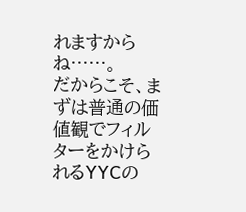れますからね……。
だからこそ、まずは普通の価値観でフィルターをかけられるYYCの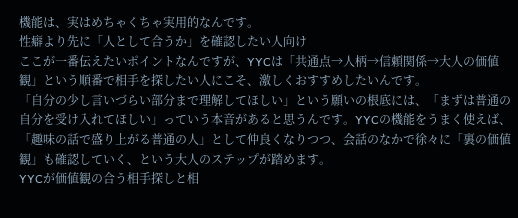機能は、実はめちゃくちゃ実用的なんです。
性癖より先に「人として合うか」を確認したい人向け
ここが一番伝えたいポイントなんですが、YYCは「共通点→人柄→信頼関係→大人の価値観」という順番で相手を探したい人にこそ、激しくおすすめしたいんです。
「自分の少し言いづらい部分まで理解してほしい」という願いの根底には、「まずは普通の自分を受け入れてほしい」っていう本音があると思うんです。YYCの機能をうまく使えば、「趣味の話で盛り上がる普通の人」として仲良くなりつつ、会話のなかで徐々に「裏の価値観」も確認していく、という大人のステップが踏めます。
YYCが価値観の合う相手探しと相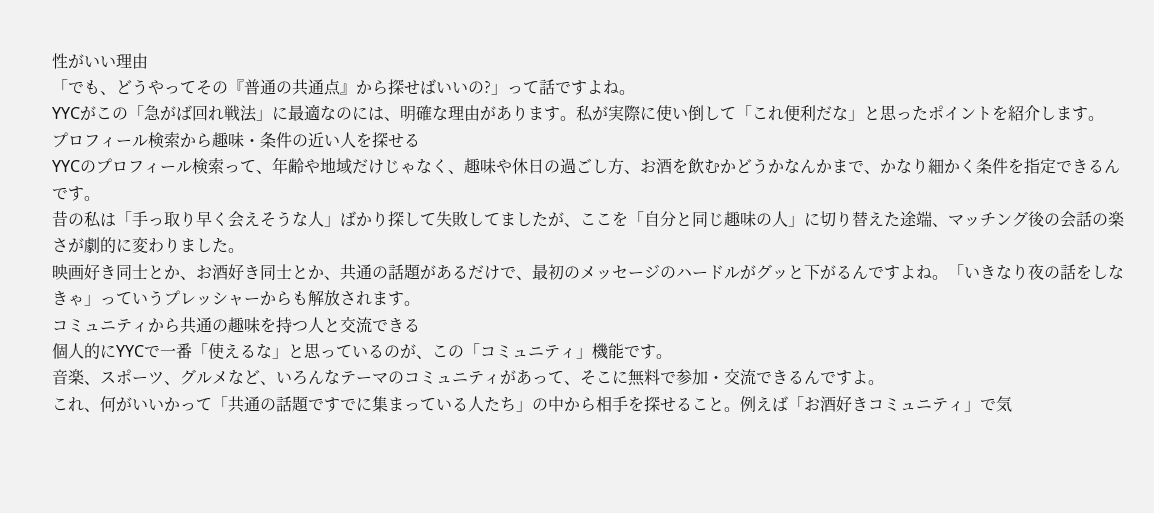性がいい理由
「でも、どうやってその『普通の共通点』から探せばいいの?」って話ですよね。
YYCがこの「急がば回れ戦法」に最適なのには、明確な理由があります。私が実際に使い倒して「これ便利だな」と思ったポイントを紹介します。
プロフィール検索から趣味・条件の近い人を探せる
YYCのプロフィール検索って、年齢や地域だけじゃなく、趣味や休日の過ごし方、お酒を飲むかどうかなんかまで、かなり細かく条件を指定できるんです。
昔の私は「手っ取り早く会えそうな人」ばかり探して失敗してましたが、ここを「自分と同じ趣味の人」に切り替えた途端、マッチング後の会話の楽さが劇的に変わりました。
映画好き同士とか、お酒好き同士とか、共通の話題があるだけで、最初のメッセージのハードルがグッと下がるんですよね。「いきなり夜の話をしなきゃ」っていうプレッシャーからも解放されます。
コミュニティから共通の趣味を持つ人と交流できる
個人的にYYCで一番「使えるな」と思っているのが、この「コミュニティ」機能です。
音楽、スポーツ、グルメなど、いろんなテーマのコミュニティがあって、そこに無料で参加・交流できるんですよ。
これ、何がいいかって「共通の話題ですでに集まっている人たち」の中から相手を探せること。例えば「お酒好きコミュニティ」で気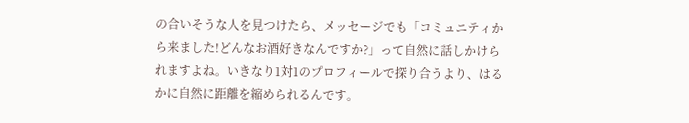の合いそうな人を見つけたら、メッセージでも「コミュニティから来ました!どんなお酒好きなんですか?」って自然に話しかけられますよね。いきなり1対1のプロフィールで探り合うより、はるかに自然に距離を縮められるんです。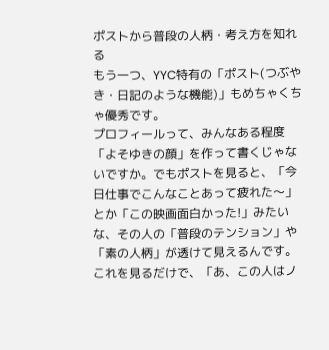ポストから普段の人柄・考え方を知れる
もう一つ、YYC特有の「ポスト(つぶやき・日記のような機能)」もめちゃくちゃ優秀です。
プロフィールって、みんなある程度「よそゆきの顔」を作って書くじゃないですか。でもポストを見ると、「今日仕事でこんなことあって疲れた〜」とか「この映画面白かった!」みたいな、その人の「普段のテンション」や「素の人柄」が透けて見えるんです。
これを見るだけで、「あ、この人はノ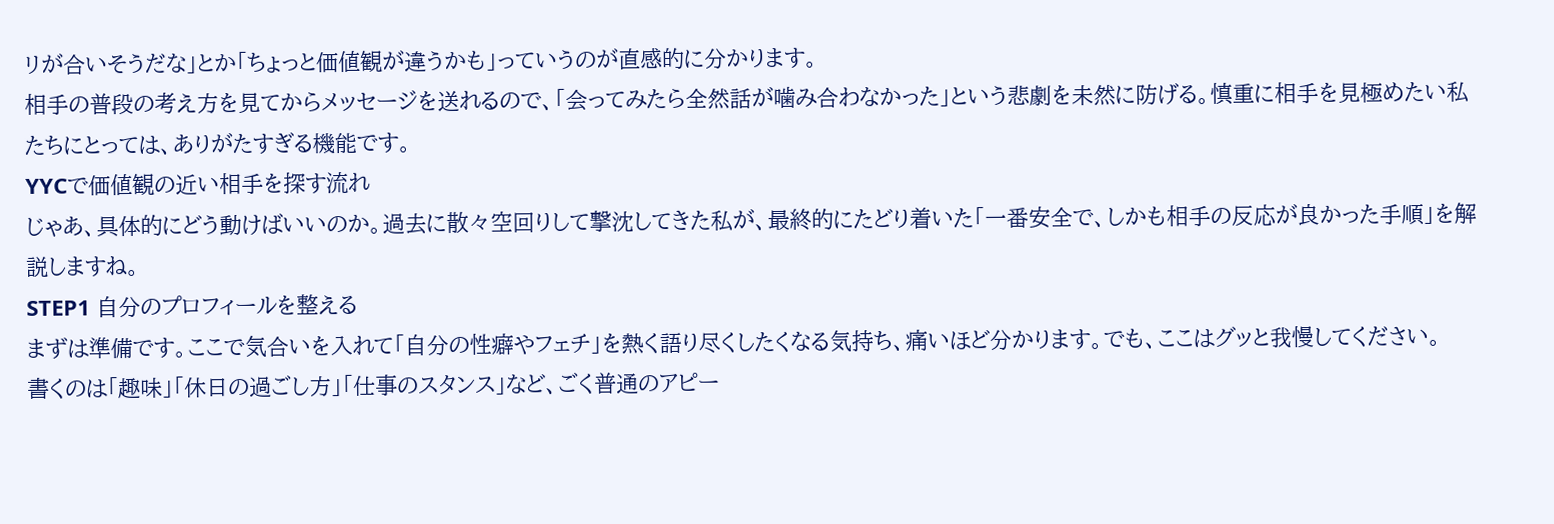リが合いそうだな」とか「ちょっと価値観が違うかも」っていうのが直感的に分かります。
相手の普段の考え方を見てからメッセージを送れるので、「会ってみたら全然話が噛み合わなかった」という悲劇を未然に防げる。慎重に相手を見極めたい私たちにとっては、ありがたすぎる機能です。
YYCで価値観の近い相手を探す流れ
じゃあ、具体的にどう動けばいいのか。過去に散々空回りして撃沈してきた私が、最終的にたどり着いた「一番安全で、しかも相手の反応が良かった手順」を解説しますね。
STEP1 自分のプロフィールを整える
まずは準備です。ここで気合いを入れて「自分の性癖やフェチ」を熱く語り尽くしたくなる気持ち、痛いほど分かります。でも、ここはグッと我慢してください。
書くのは「趣味」「休日の過ごし方」「仕事のスタンス」など、ごく普通のアピー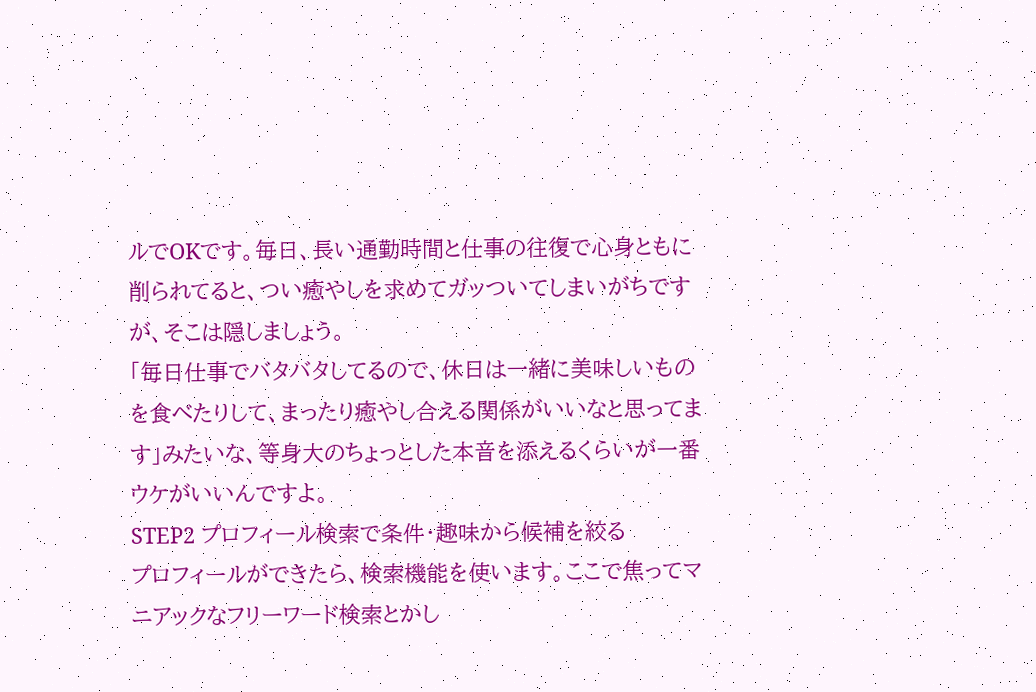ルでOKです。毎日、長い通勤時間と仕事の往復で心身ともに削られてると、つい癒やしを求めてガッついてしまいがちですが、そこは隠しましょう。
「毎日仕事でバタバタしてるので、休日は一緒に美味しいものを食べたりして、まったり癒やし合える関係がいいなと思ってます」みたいな、等身大のちょっとした本音を添えるくらいが一番ウケがいいんですよ。
STEP2 プロフィール検索で条件・趣味から候補を絞る
プロフィールができたら、検索機能を使います。ここで焦ってマニアックなフリーワード検索とかし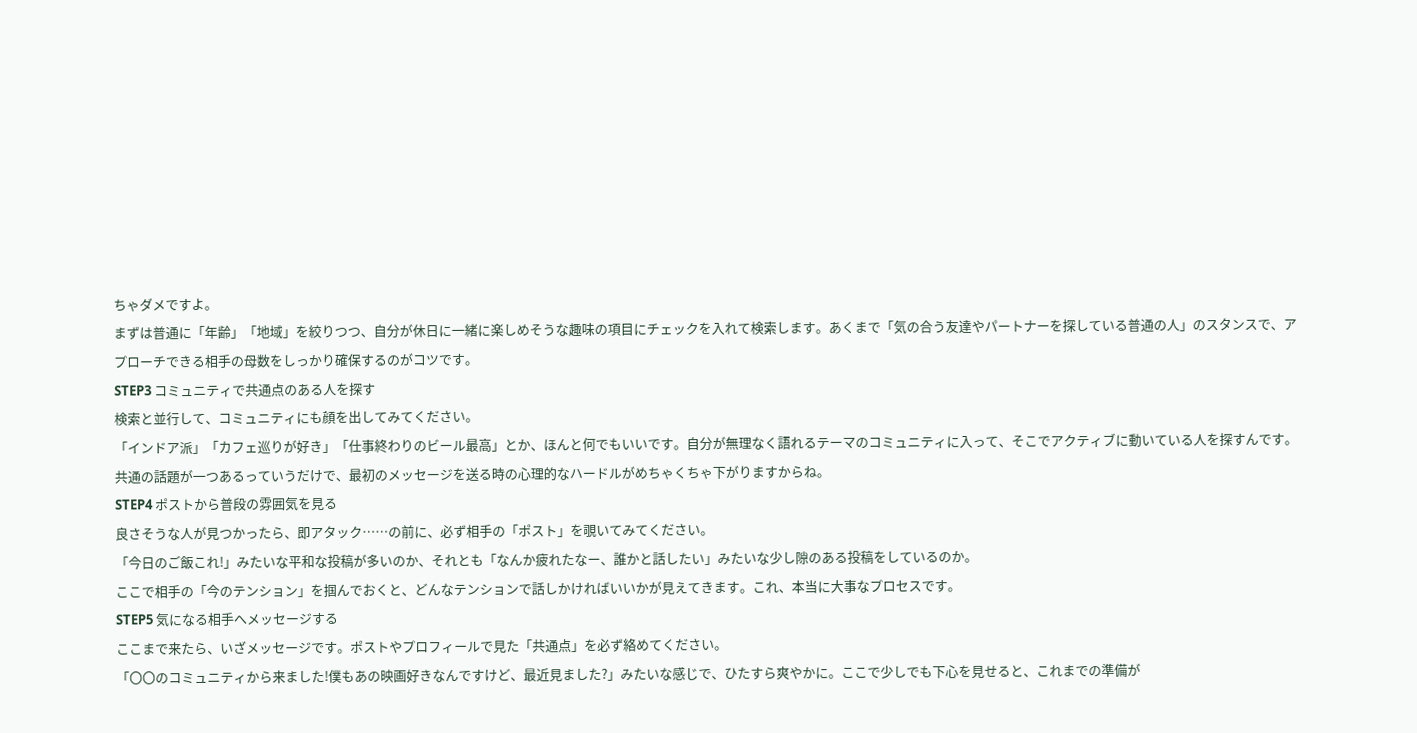ちゃダメですよ。
まずは普通に「年齢」「地域」を絞りつつ、自分が休日に一緒に楽しめそうな趣味の項目にチェックを入れて検索します。あくまで「気の合う友達やパートナーを探している普通の人」のスタンスで、アプローチできる相手の母数をしっかり確保するのがコツです。
STEP3 コミュニティで共通点のある人を探す
検索と並行して、コミュニティにも顔を出してみてください。
「インドア派」「カフェ巡りが好き」「仕事終わりのビール最高」とか、ほんと何でもいいです。自分が無理なく語れるテーマのコミュニティに入って、そこでアクティブに動いている人を探すんです。
共通の話題が一つあるっていうだけで、最初のメッセージを送る時の心理的なハードルがめちゃくちゃ下がりますからね。
STEP4 ポストから普段の雰囲気を見る
良さそうな人が見つかったら、即アタック……の前に、必ず相手の「ポスト」を覗いてみてください。
「今日のご飯これ!」みたいな平和な投稿が多いのか、それとも「なんか疲れたなー、誰かと話したい」みたいな少し隙のある投稿をしているのか。
ここで相手の「今のテンション」を掴んでおくと、どんなテンションで話しかければいいかが見えてきます。これ、本当に大事なプロセスです。
STEP5 気になる相手へメッセージする
ここまで来たら、いざメッセージです。ポストやプロフィールで見た「共通点」を必ず絡めてください。
「〇〇のコミュニティから来ました!僕もあの映画好きなんですけど、最近見ました?」みたいな感じで、ひたすら爽やかに。ここで少しでも下心を見せると、これまでの準備が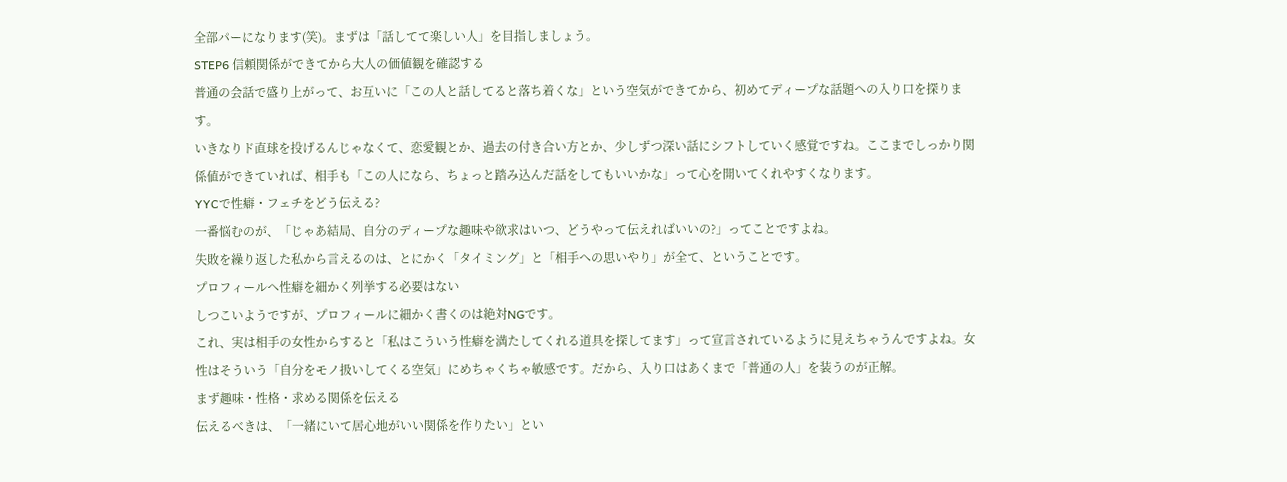全部パーになります(笑)。まずは「話してて楽しい人」を目指しましょう。
STEP6 信頼関係ができてから大人の価値観を確認する
普通の会話で盛り上がって、お互いに「この人と話してると落ち着くな」という空気ができてから、初めてディープな話題への入り口を探ります。
いきなりド直球を投げるんじゃなくて、恋愛観とか、過去の付き合い方とか、少しずつ深い話にシフトしていく感覚ですね。ここまでしっかり関係値ができていれば、相手も「この人になら、ちょっと踏み込んだ話をしてもいいかな」って心を開いてくれやすくなります。
YYCで性癖・フェチをどう伝える?
一番悩むのが、「じゃあ結局、自分のディープな趣味や欲求はいつ、どうやって伝えればいいの?」ってことですよね。
失敗を繰り返した私から言えるのは、とにかく「タイミング」と「相手への思いやり」が全て、ということです。
プロフィールへ性癖を細かく列挙する必要はない
しつこいようですが、プロフィールに細かく書くのは絶対NGです。
これ、実は相手の女性からすると「私はこういう性癖を満たしてくれる道具を探してます」って宣言されているように見えちゃうんですよね。女性はそういう「自分をモノ扱いしてくる空気」にめちゃくちゃ敏感です。だから、入り口はあくまで「普通の人」を装うのが正解。
まず趣味・性格・求める関係を伝える
伝えるべきは、「一緒にいて居心地がいい関係を作りたい」とい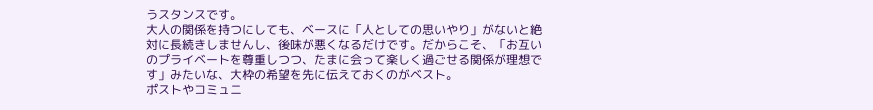うスタンスです。
大人の関係を持つにしても、ベースに「人としての思いやり」がないと絶対に長続きしませんし、後味が悪くなるだけです。だからこそ、「お互いのプライベートを尊重しつつ、たまに会って楽しく過ごせる関係が理想です」みたいな、大枠の希望を先に伝えておくのがベスト。
ポストやコミュニ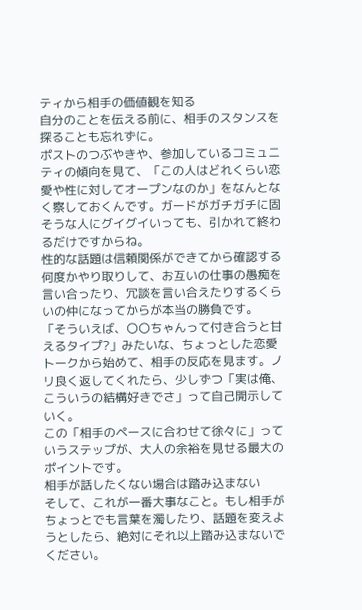ティから相手の価値観を知る
自分のことを伝える前に、相手のスタンスを探ることも忘れずに。
ポストのつぶやきや、参加しているコミュニティの傾向を見て、「この人はどれくらい恋愛や性に対してオープンなのか」をなんとなく察しておくんです。ガードがガチガチに固そうな人にグイグイいっても、引かれて終わるだけですからね。
性的な話題は信頼関係ができてから確認する
何度かやり取りして、お互いの仕事の愚痴を言い合ったり、冗談を言い合えたりするくらいの仲になってからが本当の勝負です。
「そういえば、〇〇ちゃんって付き合うと甘えるタイプ?」みたいな、ちょっとした恋愛トークから始めて、相手の反応を見ます。ノリ良く返してくれたら、少しずつ「実は俺、こういうの結構好きでさ」って自己開示していく。
この「相手のペースに合わせて徐々に」っていうステップが、大人の余裕を見せる最大のポイントです。
相手が話したくない場合は踏み込まない
そして、これが一番大事なこと。もし相手がちょっとでも言葉を濁したり、話題を変えようとしたら、絶対にそれ以上踏み込まないでください。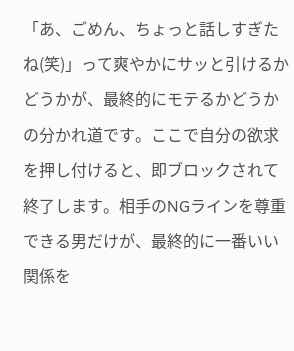「あ、ごめん、ちょっと話しすぎたね(笑)」って爽やかにサッと引けるかどうかが、最終的にモテるかどうかの分かれ道です。ここで自分の欲求を押し付けると、即ブロックされて終了します。相手のNGラインを尊重できる男だけが、最終的に一番いい関係を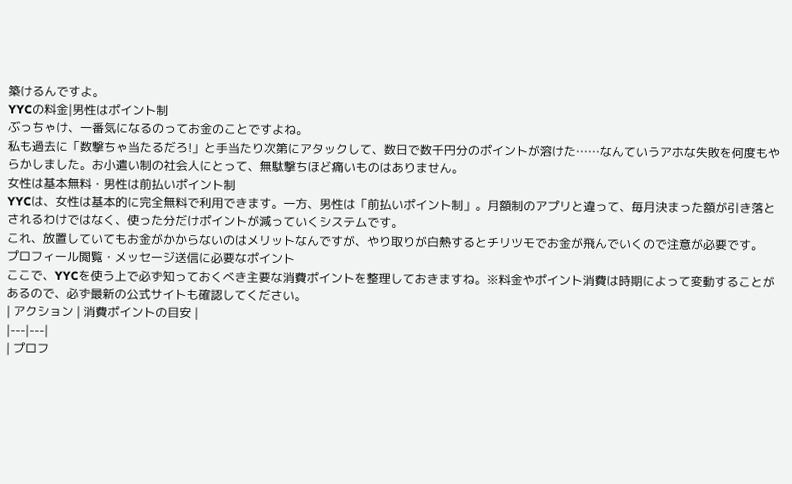築けるんですよ。
YYCの料金|男性はポイント制
ぶっちゃけ、一番気になるのってお金のことですよね。
私も過去に「数撃ちゃ当たるだろ!」と手当たり次第にアタックして、数日で数千円分のポイントが溶けた……なんていうアホな失敗を何度もやらかしました。お小遣い制の社会人にとって、無駄撃ちほど痛いものはありません。
女性は基本無料・男性は前払いポイント制
YYCは、女性は基本的に完全無料で利用できます。一方、男性は「前払いポイント制」。月額制のアプリと違って、毎月決まった額が引き落とされるわけではなく、使った分だけポイントが減っていくシステムです。
これ、放置していてもお金がかからないのはメリットなんですが、やり取りが白熱するとチリツモでお金が飛んでいくので注意が必要です。
プロフィール閲覧・メッセージ送信に必要なポイント
ここで、YYCを使う上で必ず知っておくべき主要な消費ポイントを整理しておきますね。※料金やポイント消費は時期によって変動することがあるので、必ず最新の公式サイトも確認してください。
| アクション | 消費ポイントの目安 |
|---|---|
| プロフ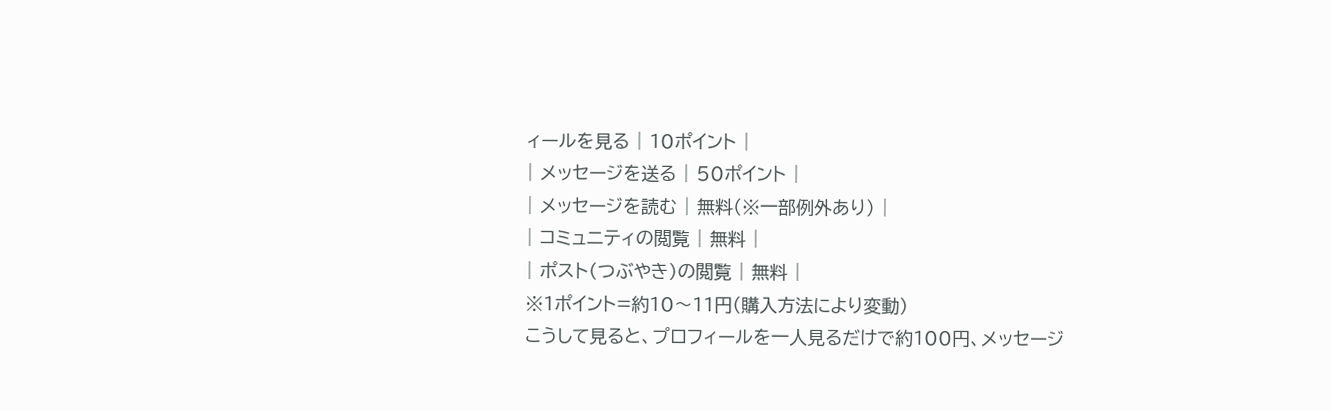ィールを見る | 10ポイント |
| メッセージを送る | 50ポイント |
| メッセージを読む | 無料(※一部例外あり) |
| コミュニティの閲覧 | 無料 |
| ポスト(つぶやき)の閲覧 | 無料 |
※1ポイント=約10〜11円(購入方法により変動)
こうして見ると、プロフィールを一人見るだけで約100円、メッセージ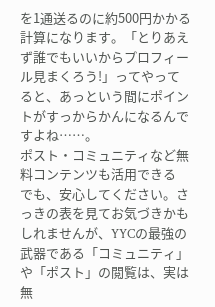を1通送るのに約500円かかる計算になります。「とりあえず誰でもいいからプロフィール見まくろう!」ってやってると、あっという間にポイントがすっからかんになるんですよね……。
ポスト・コミュニティなど無料コンテンツも活用できる
でも、安心してください。さっきの表を見てお気づきかもしれませんが、YYCの最強の武器である「コミュニティ」や「ポスト」の閲覧は、実は無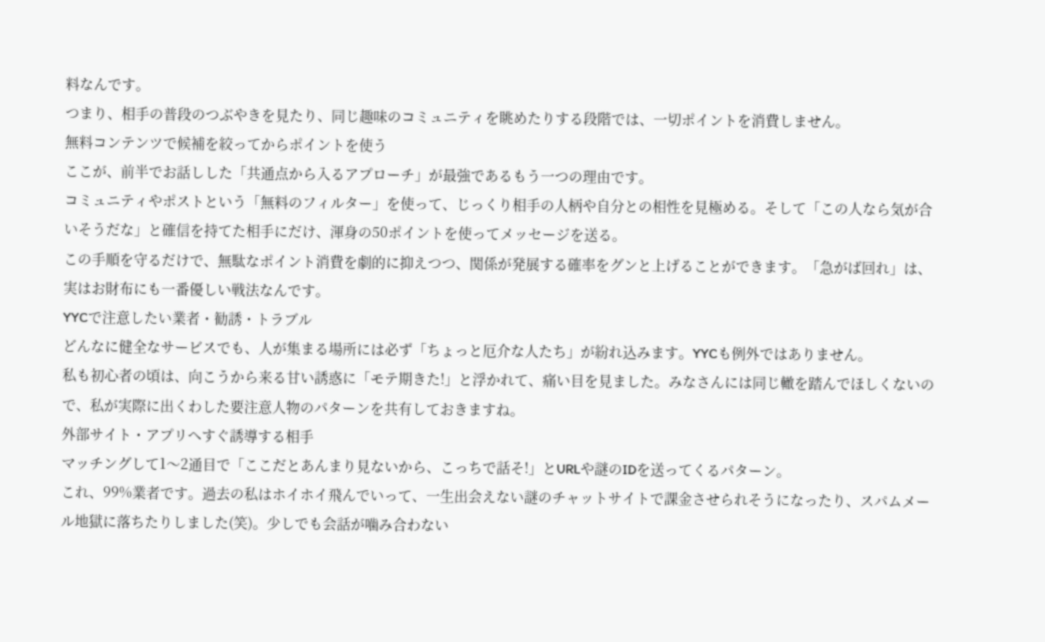料なんです。
つまり、相手の普段のつぶやきを見たり、同じ趣味のコミュニティを眺めたりする段階では、一切ポイントを消費しません。
無料コンテンツで候補を絞ってからポイントを使う
ここが、前半でお話しした「共通点から入るアプローチ」が最強であるもう一つの理由です。
コミュニティやポストという「無料のフィルター」を使って、じっくり相手の人柄や自分との相性を見極める。そして「この人なら気が合いそうだな」と確信を持てた相手にだけ、渾身の50ポイントを使ってメッセージを送る。
この手順を守るだけで、無駄なポイント消費を劇的に抑えつつ、関係が発展する確率をグンと上げることができます。「急がば回れ」は、実はお財布にも一番優しい戦法なんです。
YYCで注意したい業者・勧誘・トラブル
どんなに健全なサービスでも、人が集まる場所には必ず「ちょっと厄介な人たち」が紛れ込みます。YYCも例外ではありません。
私も初心者の頃は、向こうから来る甘い誘惑に「モテ期きた!」と浮かれて、痛い目を見ました。みなさんには同じ轍を踏んでほしくないので、私が実際に出くわした要注意人物のパターンを共有しておきますね。
外部サイト・アプリへすぐ誘導する相手
マッチングして1〜2通目で「ここだとあんまり見ないから、こっちで話そ!」とURLや謎のIDを送ってくるパターン。
これ、99%業者です。過去の私はホイホイ飛んでいって、一生出会えない謎のチャットサイトで課金させられそうになったり、スパムメール地獄に落ちたりしました(笑)。少しでも会話が噛み合わない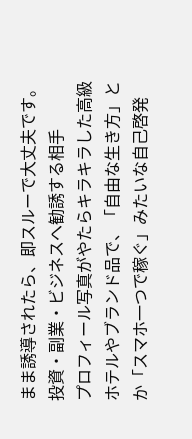まま誘導されたら、即スルーで大丈夫です。
投資・副業・ビジネスへ勧誘する相手
プロフィール写真がやたらキラキラした高級ホテルやブランド品で、「自由な生き方」とか「スマホ一つで稼ぐ」みたいな自己啓発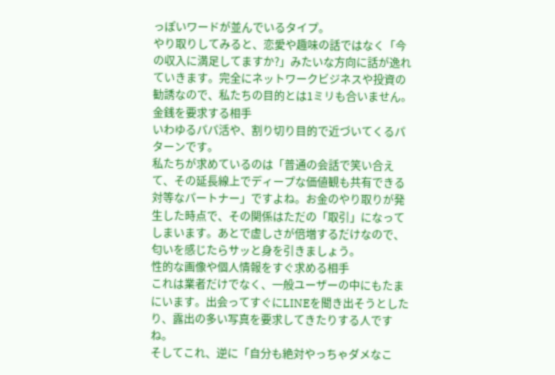っぽいワードが並んでいるタイプ。
やり取りしてみると、恋愛や趣味の話ではなく「今の収入に満足してますか?」みたいな方向に話が逸れていきます。完全にネットワークビジネスや投資の勧誘なので、私たちの目的とは1ミリも合いません。
金銭を要求する相手
いわゆるパパ活や、割り切り目的で近づいてくるパターンです。
私たちが求めているのは「普通の会話で笑い合えて、その延長線上でディープな価値観も共有できる対等なパートナー」ですよね。お金のやり取りが発生した時点で、その関係はただの「取引」になってしまいます。あとで虚しさが倍増するだけなので、匂いを感じたらサッと身を引きましょう。
性的な画像や個人情報をすぐ求める相手
これは業者だけでなく、一般ユーザーの中にもたまにいます。出会ってすぐにLINEを聞き出そうとしたり、露出の多い写真を要求してきたりする人ですね。
そしてこれ、逆に「自分も絶対やっちゃダメなこ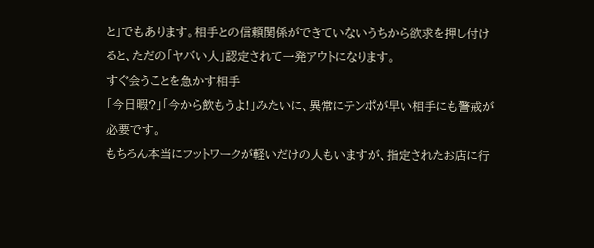と」でもあります。相手との信頼関係ができていないうちから欲求を押し付けると、ただの「ヤバい人」認定されて一発アウトになります。
すぐ会うことを急かす相手
「今日暇?」「今から飲もうよ!」みたいに、異常にテンポが早い相手にも警戒が必要です。
もちろん本当にフットワークが軽いだけの人もいますが、指定されたお店に行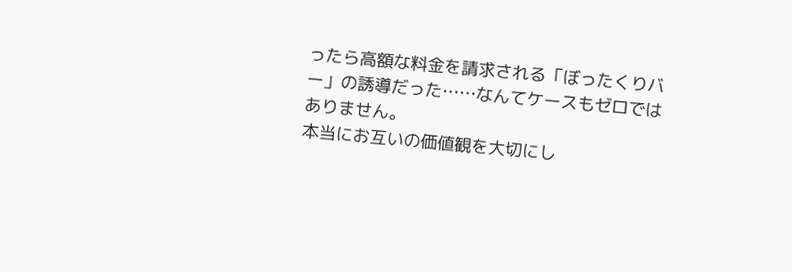ったら高額な料金を請求される「ぼったくりバー」の誘導だった……なんてケースもゼロではありません。
本当にお互いの価値観を大切にし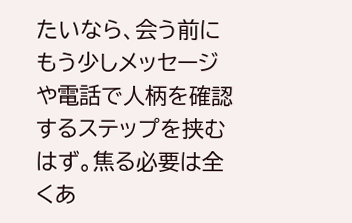たいなら、会う前にもう少しメッセージや電話で人柄を確認するステップを挟むはず。焦る必要は全くあ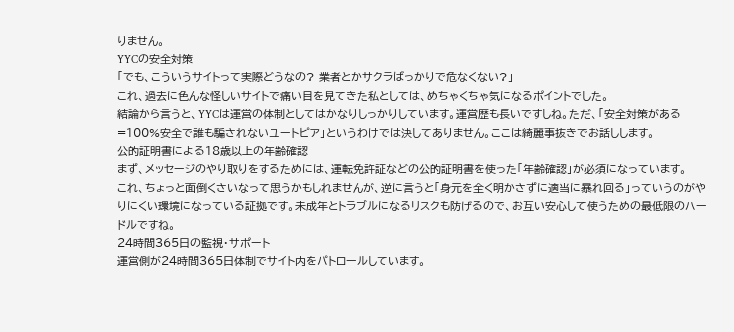りません。
YYCの安全対策
「でも、こういうサイトって実際どうなの? 業者とかサクラばっかりで危なくない?」
これ、過去に色んな怪しいサイトで痛い目を見てきた私としては、めちゃくちゃ気になるポイントでした。
結論から言うと、YYCは運営の体制としてはかなりしっかりしています。運営歴も長いですしね。ただ、「安全対策がある=100%安全で誰も騙されないユートピア」というわけでは決してありません。ここは綺麗事抜きでお話しします。
公的証明書による18歳以上の年齢確認
まず、メッセージのやり取りをするためには、運転免許証などの公的証明書を使った「年齢確認」が必須になっています。
これ、ちょっと面倒くさいなって思うかもしれませんが、逆に言うと「身元を全く明かさずに適当に暴れ回る」っていうのがやりにくい環境になっている証拠です。未成年とトラブルになるリスクも防げるので、お互い安心して使うための最低限のハードルですね。
24時間365日の監視・サポート
運営側が24時間365日体制でサイト内をパトロールしています。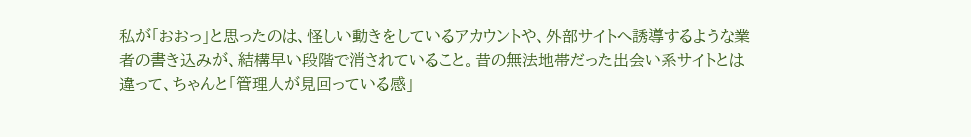私が「おおっ」と思ったのは、怪しい動きをしているアカウントや、外部サイトへ誘導するような業者の書き込みが、結構早い段階で消されていること。昔の無法地帯だった出会い系サイトとは違って、ちゃんと「管理人が見回っている感」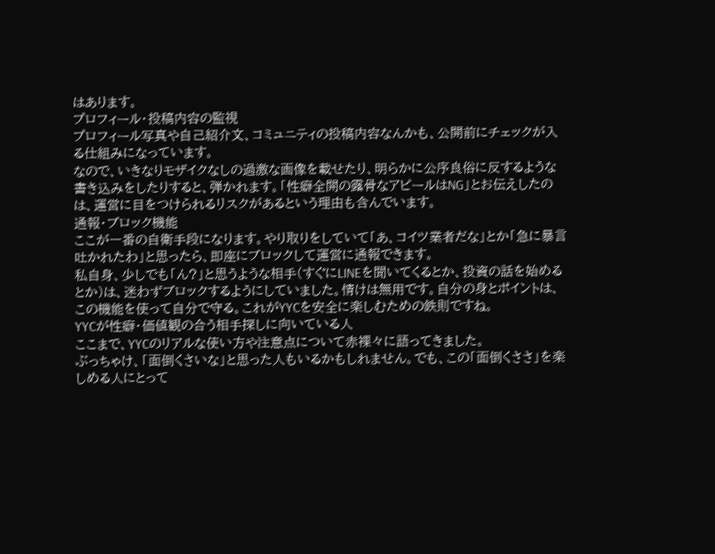はあります。
プロフィール・投稿内容の監視
プロフィール写真や自己紹介文、コミュニティの投稿内容なんかも、公開前にチェックが入る仕組みになっています。
なので、いきなりモザイクなしの過激な画像を載せたり、明らかに公序良俗に反するような書き込みをしたりすると、弾かれます。「性癖全開の露骨なアピールはNG」とお伝えしたのは、運営に目をつけられるリスクがあるという理由も含んでいます。
通報・ブロック機能
ここが一番の自衛手段になります。やり取りをしていて「あ、コイツ業者だな」とか「急に暴言吐かれたわ」と思ったら、即座にブロックして運営に通報できます。
私自身、少しでも「ん?」と思うような相手(すぐにLINEを聞いてくるとか、投資の話を始めるとか)は、迷わずブロックするようにしていました。情けは無用です。自分の身とポイントは、この機能を使って自分で守る。これがYYCを安全に楽しむための鉄則ですね。
YYCが性癖・価値観の合う相手探しに向いている人
ここまで、YYCのリアルな使い方や注意点について赤裸々に語ってきました。
ぶっちゃけ、「面倒くさいな」と思った人もいるかもしれません。でも、この「面倒くささ」を楽しめる人にとって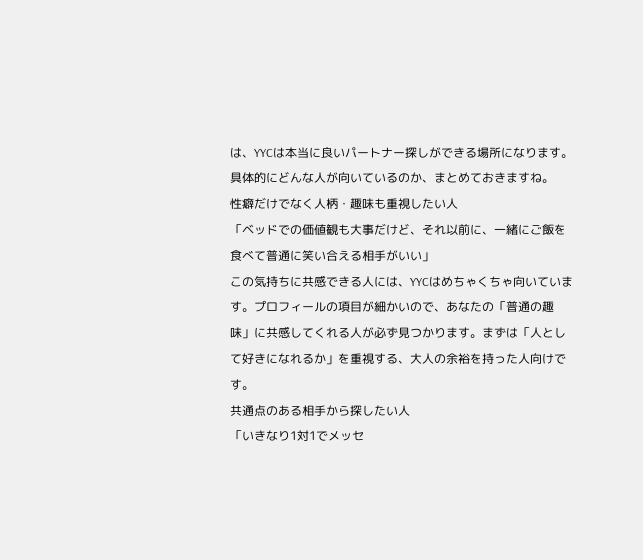は、YYCは本当に良いパートナー探しができる場所になります。
具体的にどんな人が向いているのか、まとめておきますね。
性癖だけでなく人柄・趣味も重視したい人
「ベッドでの価値観も大事だけど、それ以前に、一緒にご飯を食べて普通に笑い合える相手がいい」
この気持ちに共感できる人には、YYCはめちゃくちゃ向いています。プロフィールの項目が細かいので、あなたの「普通の趣味」に共感してくれる人が必ず見つかります。まずは「人として好きになれるか」を重視する、大人の余裕を持った人向けです。
共通点のある相手から探したい人
「いきなり1対1でメッセ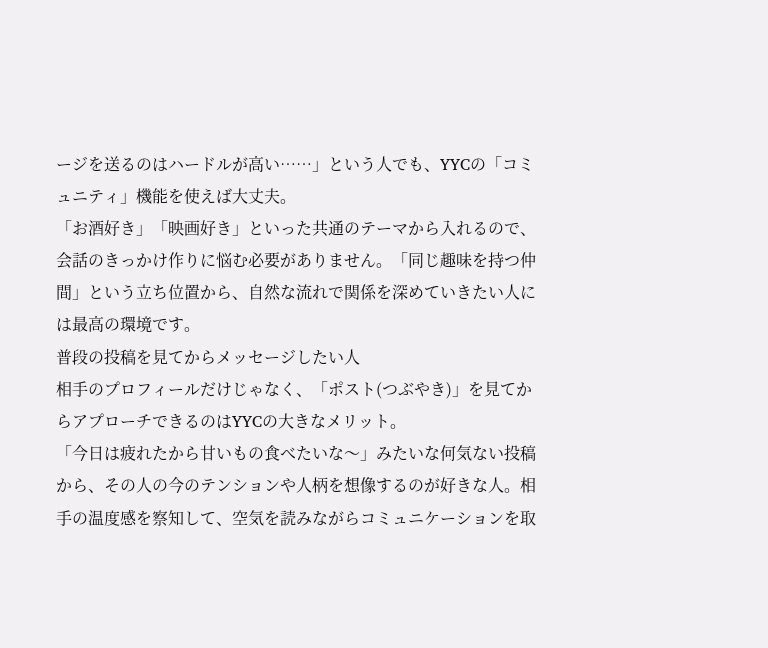ージを送るのはハードルが高い……」という人でも、YYCの「コミュニティ」機能を使えば大丈夫。
「お酒好き」「映画好き」といった共通のテーマから入れるので、会話のきっかけ作りに悩む必要がありません。「同じ趣味を持つ仲間」という立ち位置から、自然な流れで関係を深めていきたい人には最高の環境です。
普段の投稿を見てからメッセージしたい人
相手のプロフィールだけじゃなく、「ポスト(つぶやき)」を見てからアプローチできるのはYYCの大きなメリット。
「今日は疲れたから甘いもの食べたいな〜」みたいな何気ない投稿から、その人の今のテンションや人柄を想像するのが好きな人。相手の温度感を察知して、空気を読みながらコミュニケーションを取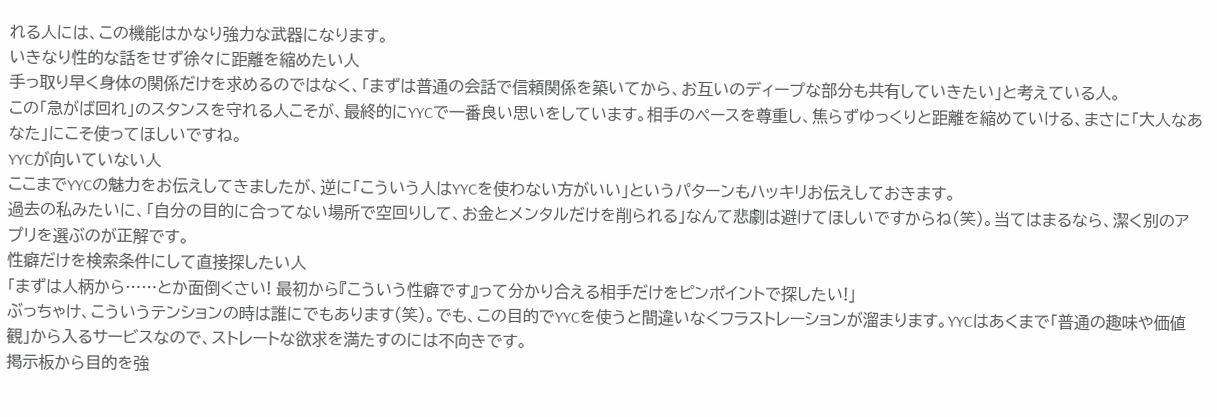れる人には、この機能はかなり強力な武器になります。
いきなり性的な話をせず徐々に距離を縮めたい人
手っ取り早く身体の関係だけを求めるのではなく、「まずは普通の会話で信頼関係を築いてから、お互いのディープな部分も共有していきたい」と考えている人。
この「急がば回れ」のスタンスを守れる人こそが、最終的にYYCで一番良い思いをしています。相手のペースを尊重し、焦らずゆっくりと距離を縮めていける、まさに「大人なあなた」にこそ使ってほしいですね。
YYCが向いていない人
ここまでYYCの魅力をお伝えしてきましたが、逆に「こういう人はYYCを使わない方がいい」というパターンもハッキリお伝えしておきます。
過去の私みたいに、「自分の目的に合ってない場所で空回りして、お金とメンタルだけを削られる」なんて悲劇は避けてほしいですからね(笑)。当てはまるなら、潔く別のアプリを選ぶのが正解です。
性癖だけを検索条件にして直接探したい人
「まずは人柄から……とか面倒くさい! 最初から『こういう性癖です』って分かり合える相手だけをピンポイントで探したい!」
ぶっちゃけ、こういうテンションの時は誰にでもあります(笑)。でも、この目的でYYCを使うと間違いなくフラストレーションが溜まります。YYCはあくまで「普通の趣味や価値観」から入るサービスなので、ストレートな欲求を満たすのには不向きです。
掲示板から目的を強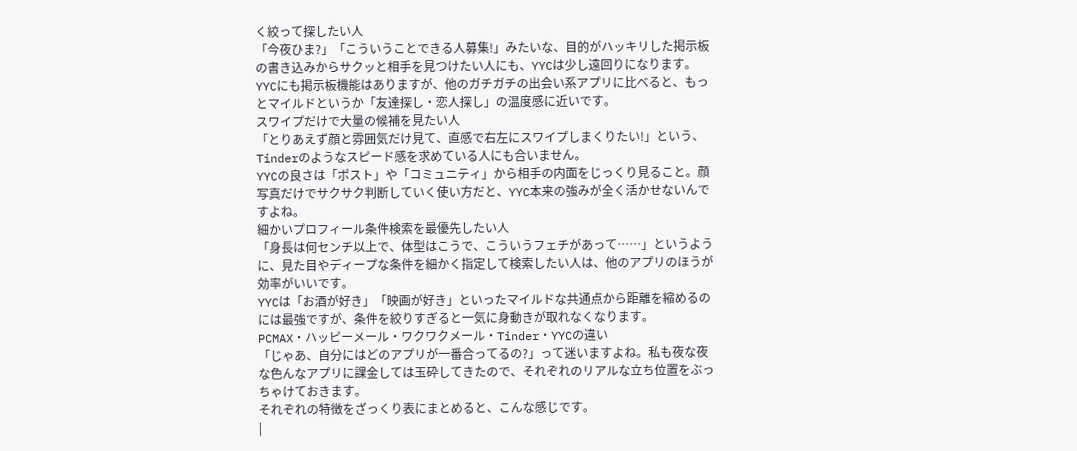く絞って探したい人
「今夜ひま?」「こういうことできる人募集!」みたいな、目的がハッキリした掲示板の書き込みからサクッと相手を見つけたい人にも、YYCは少し遠回りになります。
YYCにも掲示板機能はありますが、他のガチガチの出会い系アプリに比べると、もっとマイルドというか「友達探し・恋人探し」の温度感に近いです。
スワイプだけで大量の候補を見たい人
「とりあえず顔と雰囲気だけ見て、直感で右左にスワイプしまくりたい!」という、Tinderのようなスピード感を求めている人にも合いません。
YYCの良さは「ポスト」や「コミュニティ」から相手の内面をじっくり見ること。顔写真だけでサクサク判断していく使い方だと、YYC本来の強みが全く活かせないんですよね。
細かいプロフィール条件検索を最優先したい人
「身長は何センチ以上で、体型はこうで、こういうフェチがあって……」というように、見た目やディープな条件を細かく指定して検索したい人は、他のアプリのほうが効率がいいです。
YYCは「お酒が好き」「映画が好き」といったマイルドな共通点から距離を縮めるのには最強ですが、条件を絞りすぎると一気に身動きが取れなくなります。
PCMAX・ハッピーメール・ワクワクメール・Tinder・YYCの違い
「じゃあ、自分にはどのアプリが一番合ってるの?」って迷いますよね。私も夜な夜な色んなアプリに課金しては玉砕してきたので、それぞれのリアルな立ち位置をぶっちゃけておきます。
それぞれの特徴をざっくり表にまとめると、こんな感じです。
|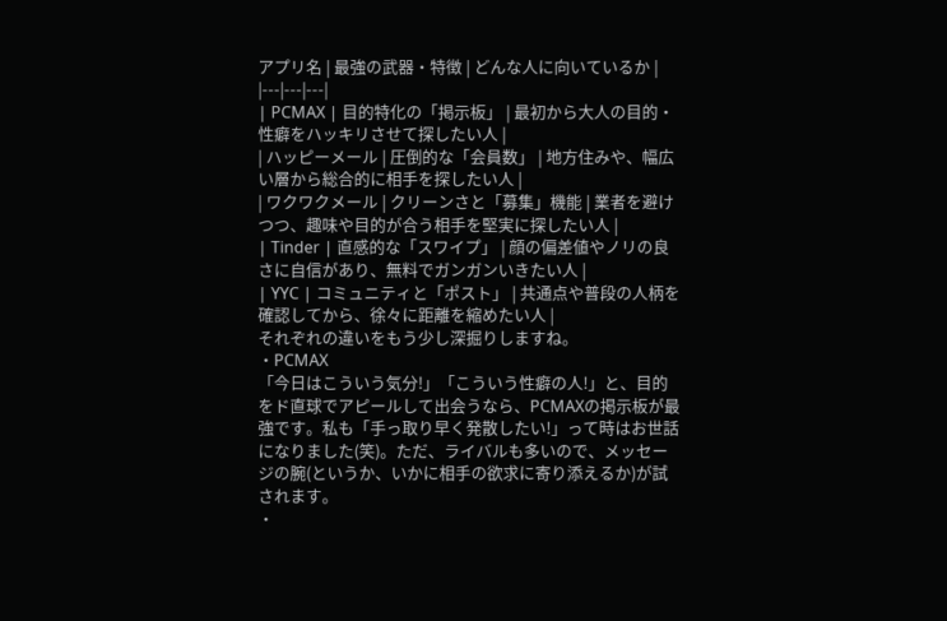アプリ名 | 最強の武器・特徴 | どんな人に向いているか |
|---|---|---|
| PCMAX | 目的特化の「掲示板」 | 最初から大人の目的・性癖をハッキリさせて探したい人 |
| ハッピーメール | 圧倒的な「会員数」 | 地方住みや、幅広い層から総合的に相手を探したい人 |
| ワクワクメール | クリーンさと「募集」機能 | 業者を避けつつ、趣味や目的が合う相手を堅実に探したい人 |
| Tinder | 直感的な「スワイプ」 | 顔の偏差値やノリの良さに自信があり、無料でガンガンいきたい人 |
| YYC | コミュニティと「ポスト」 | 共通点や普段の人柄を確認してから、徐々に距離を縮めたい人 |
それぞれの違いをもう少し深掘りしますね。
・PCMAX
「今日はこういう気分!」「こういう性癖の人!」と、目的をド直球でアピールして出会うなら、PCMAXの掲示板が最強です。私も「手っ取り早く発散したい!」って時はお世話になりました(笑)。ただ、ライバルも多いので、メッセージの腕(というか、いかに相手の欲求に寄り添えるか)が試されます。
・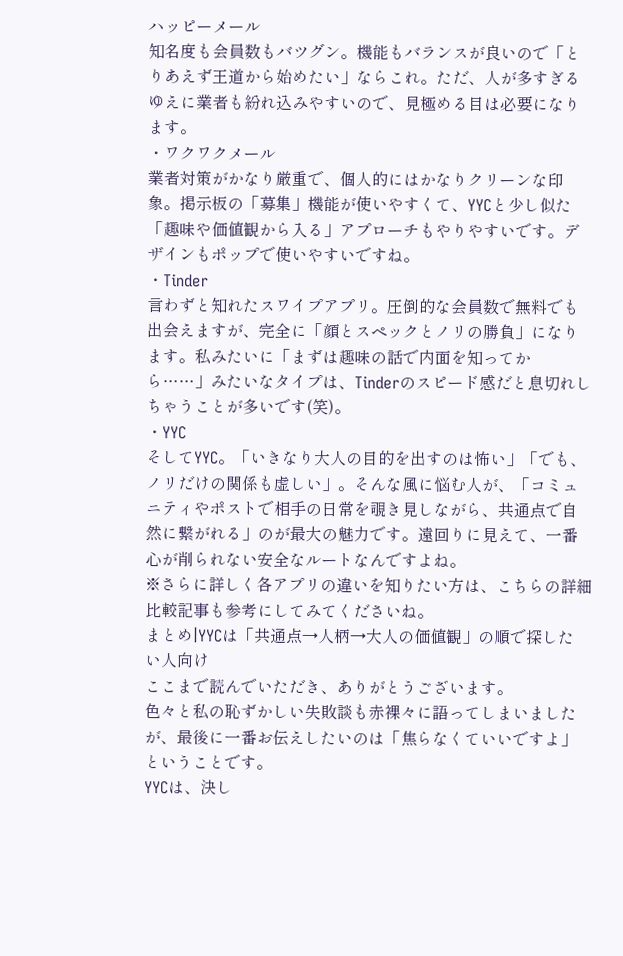ハッピーメール
知名度も会員数もバツグン。機能もバランスが良いので「とりあえず王道から始めたい」ならこれ。ただ、人が多すぎるゆえに業者も紛れ込みやすいので、見極める目は必要になります。
・ワクワクメール
業者対策がかなり厳重で、個人的にはかなりクリーンな印象。掲示板の「募集」機能が使いやすくて、YYCと少し似た「趣味や価値観から入る」アプローチもやりやすいです。デザインもポップで使いやすいですね。
・Tinder
言わずと知れたスワイプアプリ。圧倒的な会員数で無料でも出会えますが、完全に「顔とスペックとノリの勝負」になります。私みたいに「まずは趣味の話で内面を知ってから……」みたいなタイプは、Tinderのスピード感だと息切れしちゃうことが多いです(笑)。
・YYC
そしてYYC。「いきなり大人の目的を出すのは怖い」「でも、ノリだけの関係も虚しい」。そんな風に悩む人が、「コミュニティやポストで相手の日常を覗き見しながら、共通点で自然に繋がれる」のが最大の魅力です。遠回りに見えて、一番心が削られない安全なルートなんですよね。
※さらに詳しく各アプリの違いを知りたい方は、こちらの詳細比較記事も参考にしてみてくださいね。
まとめ|YYCは「共通点→人柄→大人の価値観」の順で探したい人向け
ここまで読んでいただき、ありがとうございます。
色々と私の恥ずかしい失敗談も赤裸々に語ってしまいましたが、最後に一番お伝えしたいのは「焦らなくていいですよ」ということです。
YYCは、決し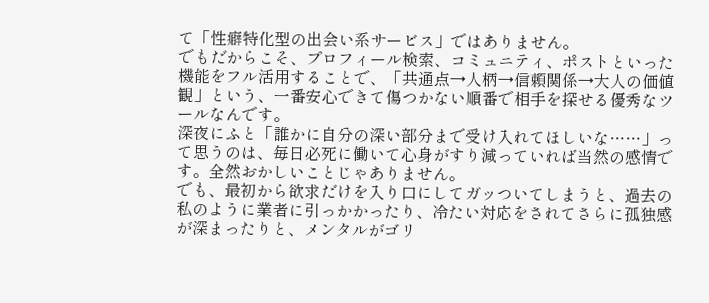て「性癖特化型の出会い系サービス」ではありません。
でもだからこそ、プロフィール検索、コミュニティ、ポストといった機能をフル活用することで、「共通点→人柄→信頼関係→大人の価値観」という、一番安心できて傷つかない順番で相手を探せる優秀なツールなんです。
深夜にふと「誰かに自分の深い部分まで受け入れてほしいな……」って思うのは、毎日必死に働いて心身がすり減っていれば当然の感情です。全然おかしいことじゃありません。
でも、最初から欲求だけを入り口にしてガッついてしまうと、過去の私のように業者に引っかかったり、冷たい対応をされてさらに孤独感が深まったりと、メンタルがゴリ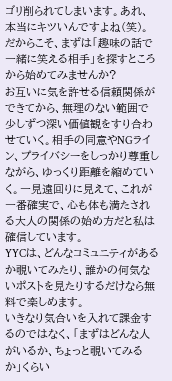ゴリ削られてしまいます。あれ、本当にキツいんですよね(笑)。
だからこそ、まずは「趣味の話で一緒に笑える相手」を探すところから始めてみませんか?
お互いに気を許せる信頼関係ができてから、無理のない範囲で少しずつ深い価値観をすり合わせていく。相手の同意やNGライン、プライバシーをしっかり尊重しながら、ゆっくり距離を縮めていく。一見遠回りに見えて、これが一番確実で、心も体も満たされる大人の関係の始め方だと私は確信しています。
YYCは、どんなコミュニティがあるか覗いてみたり、誰かの何気ないポストを見たりするだけなら無料で楽しめます。
いきなり気合いを入れて課金するのではなく、「まずはどんな人がいるか、ちょっと覗いてみるか」くらい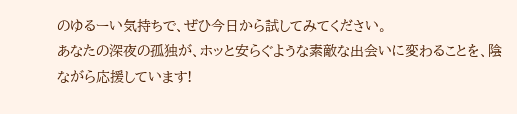のゆるーい気持ちで、ぜひ今日から試してみてください。
あなたの深夜の孤独が、ホッと安らぐような素敵な出会いに変わることを、陰ながら応援しています!